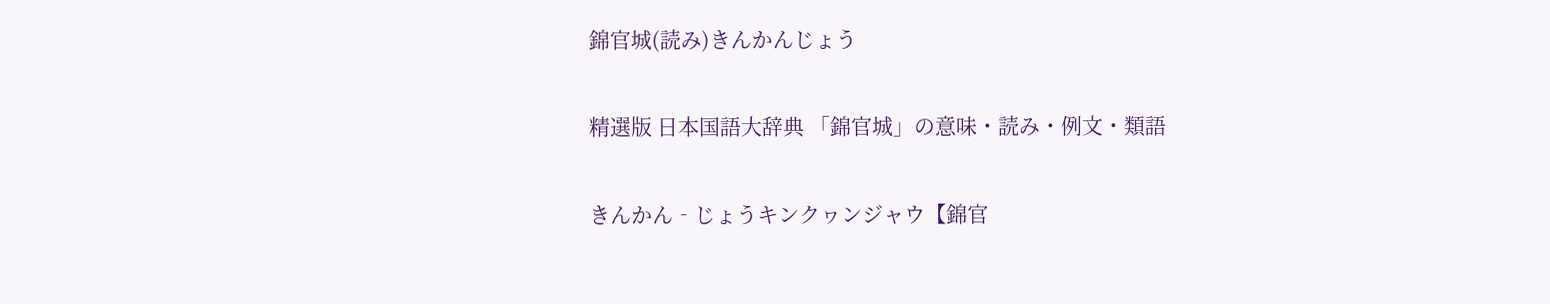錦官城(読み)きんかんじょう

精選版 日本国語大辞典 「錦官城」の意味・読み・例文・類語

きんかん‐じょうキンクヮンジャウ【錦官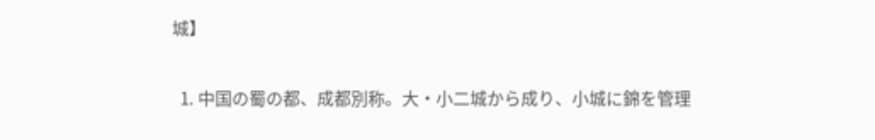城】

  1. 中国の蜀の都、成都別称。大・小二城から成り、小城に錦を管理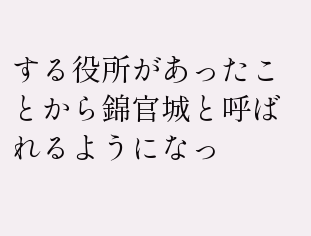する役所があったことから錦官城と呼ばれるようになっ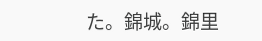た。錦城。錦里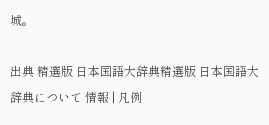城。

出典 精選版 日本国語大辞典精選版 日本国語大辞典について 情報 | 凡例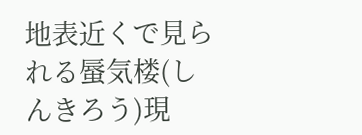地表近くで見られる蜃気楼(しんきろう)現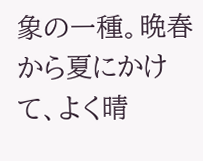象の一種。晩春から夏にかけて、よく晴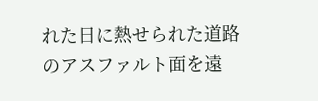れた日に熱せられた道路のアスファルト面を遠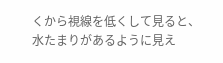くから視線を低くして見ると、水たまりがあるように見え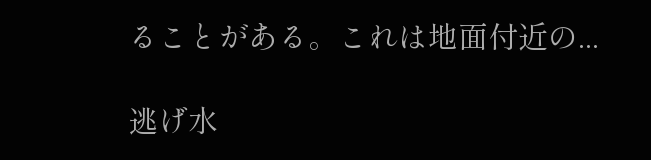ることがある。これは地面付近の...

逃げ水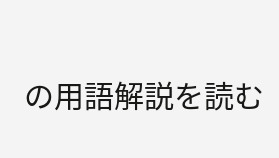の用語解説を読む